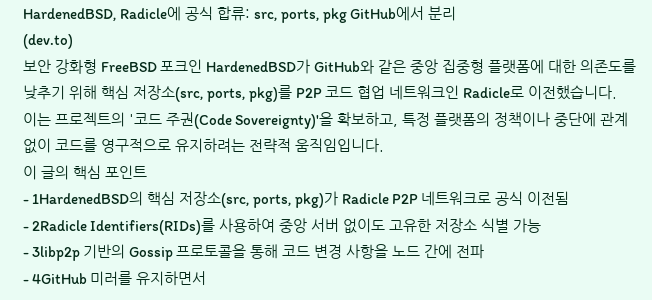HardenedBSD, Radicle에 공식 합류: src, ports, pkg GitHub에서 분리
(dev.to)
보안 강화형 FreeBSD 포크인 HardenedBSD가 GitHub와 같은 중앙 집중형 플랫폼에 대한 의존도를 낮추기 위해 핵심 저장소(src, ports, pkg)를 P2P 코드 협업 네트워크인 Radicle로 이전했습니다. 이는 프로젝트의 '코드 주권(Code Sovereignty)'을 확보하고, 특정 플랫폼의 정책이나 중단에 관계없이 코드를 영구적으로 유지하려는 전략적 움직임입니다.
이 글의 핵심 포인트
- 1HardenedBSD의 핵심 저장소(src, ports, pkg)가 Radicle P2P 네트워크로 공식 이전됨
- 2Radicle Identifiers(RIDs)를 사용하여 중앙 서버 없이도 고유한 저장소 식별 가능
- 3libp2p 기반의 Gossip 프로토콜을 통해 코드 변경 사항을 노드 간에 전파
- 4GitHub 미러를 유지하면서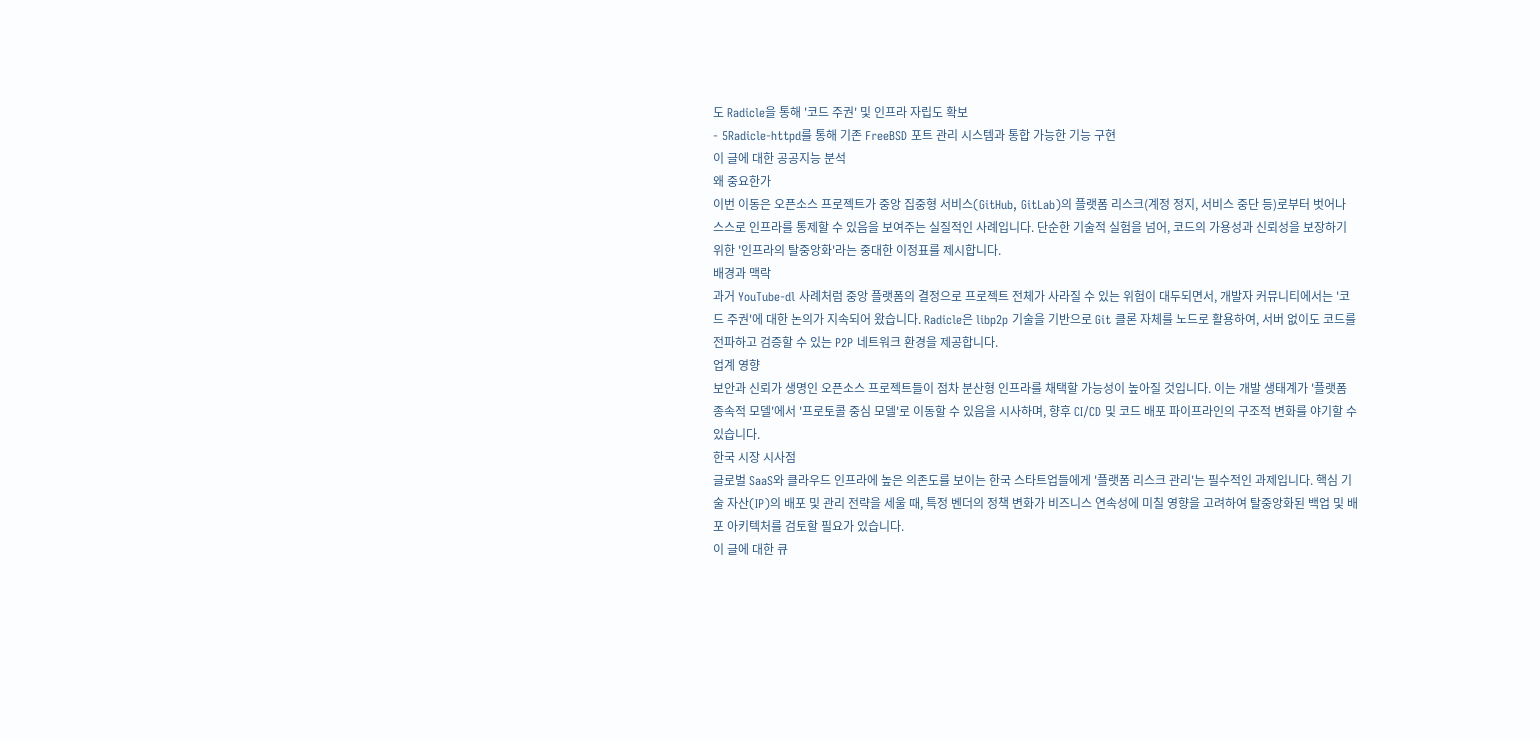도 Radicle을 통해 '코드 주권' 및 인프라 자립도 확보
- 5Radicle-httpd를 통해 기존 FreeBSD 포트 관리 시스템과 통합 가능한 기능 구현
이 글에 대한 공공지능 분석
왜 중요한가
이번 이동은 오픈소스 프로젝트가 중앙 집중형 서비스(GitHub, GitLab)의 플랫폼 리스크(계정 정지, 서비스 중단 등)로부터 벗어나 스스로 인프라를 통제할 수 있음을 보여주는 실질적인 사례입니다. 단순한 기술적 실험을 넘어, 코드의 가용성과 신뢰성을 보장하기 위한 '인프라의 탈중앙화'라는 중대한 이정표를 제시합니다.
배경과 맥락
과거 YouTube-dl 사례처럼 중앙 플랫폼의 결정으로 프로젝트 전체가 사라질 수 있는 위험이 대두되면서, 개발자 커뮤니티에서는 '코드 주권'에 대한 논의가 지속되어 왔습니다. Radicle은 libp2p 기술을 기반으로 Git 클론 자체를 노드로 활용하여, 서버 없이도 코드를 전파하고 검증할 수 있는 P2P 네트워크 환경을 제공합니다.
업계 영향
보안과 신뢰가 생명인 오픈소스 프로젝트들이 점차 분산형 인프라를 채택할 가능성이 높아질 것입니다. 이는 개발 생태계가 '플랫폼 종속적 모델'에서 '프로토콜 중심 모델'로 이동할 수 있음을 시사하며, 향후 CI/CD 및 코드 배포 파이프라인의 구조적 변화를 야기할 수 있습니다.
한국 시장 시사점
글로벌 SaaS와 클라우드 인프라에 높은 의존도를 보이는 한국 스타트업들에게 '플랫폼 리스크 관리'는 필수적인 과제입니다. 핵심 기술 자산(IP)의 배포 및 관리 전략을 세울 때, 특정 벤더의 정책 변화가 비즈니스 연속성에 미칠 영향을 고려하여 탈중앙화된 백업 및 배포 아키텍처를 검토할 필요가 있습니다.
이 글에 대한 큐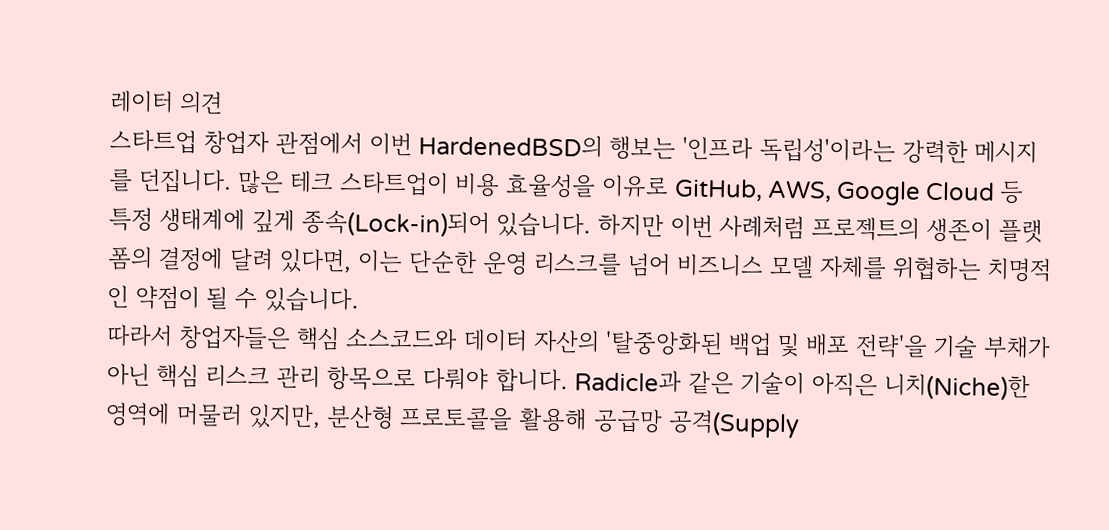레이터 의견
스타트업 창업자 관점에서 이번 HardenedBSD의 행보는 '인프라 독립성'이라는 강력한 메시지를 던집니다. 많은 테크 스타트업이 비용 효율성을 이유로 GitHub, AWS, Google Cloud 등 특정 생태계에 깊게 종속(Lock-in)되어 있습니다. 하지만 이번 사례처럼 프로젝트의 생존이 플랫폼의 결정에 달려 있다면, 이는 단순한 운영 리스크를 넘어 비즈니스 모델 자체를 위협하는 치명적인 약점이 될 수 있습니다.
따라서 창업자들은 핵심 소스코드와 데이터 자산의 '탈중앙화된 백업 및 배포 전략'을 기술 부채가 아닌 핵심 리스크 관리 항목으로 다뤄야 합니다. Radicle과 같은 기술이 아직은 니치(Niche)한 영역에 머물러 있지만, 분산형 프로토콜을 활용해 공급망 공격(Supply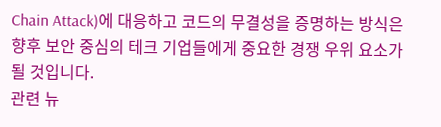Chain Attack)에 대응하고 코드의 무결성을 증명하는 방식은 향후 보안 중심의 테크 기업들에게 중요한 경쟁 우위 요소가 될 것입니다.
관련 뉴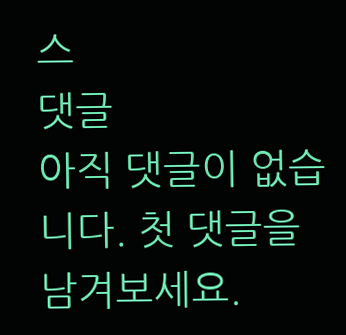스
댓글
아직 댓글이 없습니다. 첫 댓글을 남겨보세요.